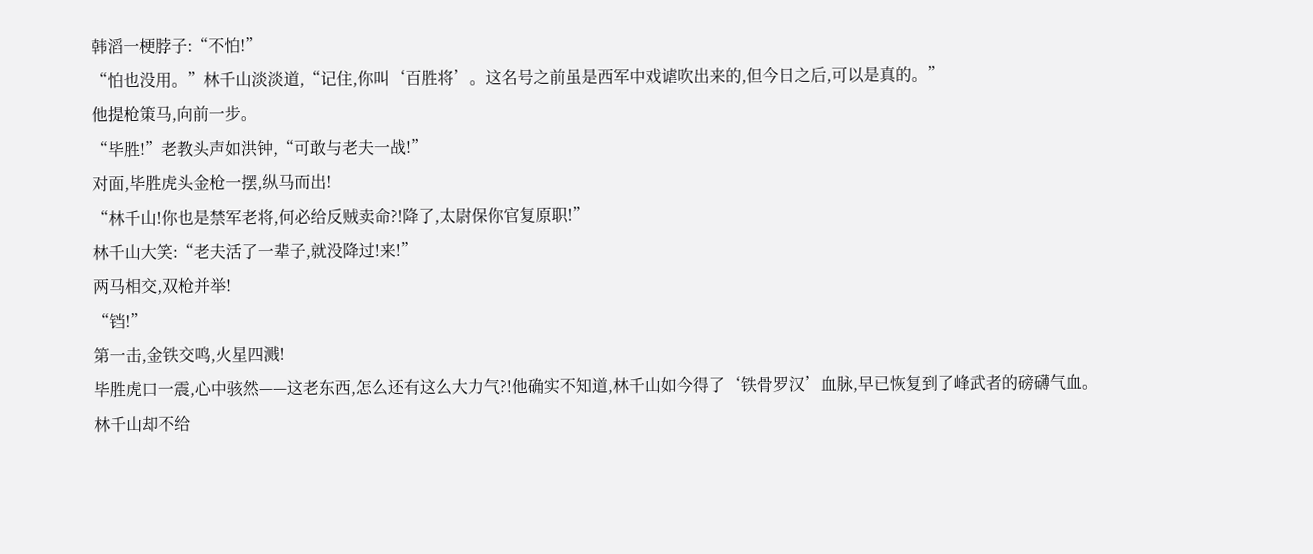韩滔一梗脖子:“不怕!”
“怕也没用。”林千山淡淡道,“记住,你叫‘百胜将’。这名号之前虽是西军中戏谑吹出来的,但今日之后,可以是真的。”
他提枪策马,向前一步。
“毕胜!”老教头声如洪钟,“可敢与老夫一战!”
对面,毕胜虎头金枪一摆,纵马而出!
“林千山!你也是禁军老将,何必给反贼卖命?!降了,太尉保你官复原职!”
林千山大笑:“老夫活了一辈子,就没降过!来!”
两马相交,双枪并举!
“铛!”
第一击,金铁交鸣,火星四溅!
毕胜虎口一震,心中骇然——这老东西,怎么还有这么大力气?!他确实不知道,林千山如今得了‘铁骨罗汉’血脉,早已恢复到了峰武者的磅礴气血。
林千山却不给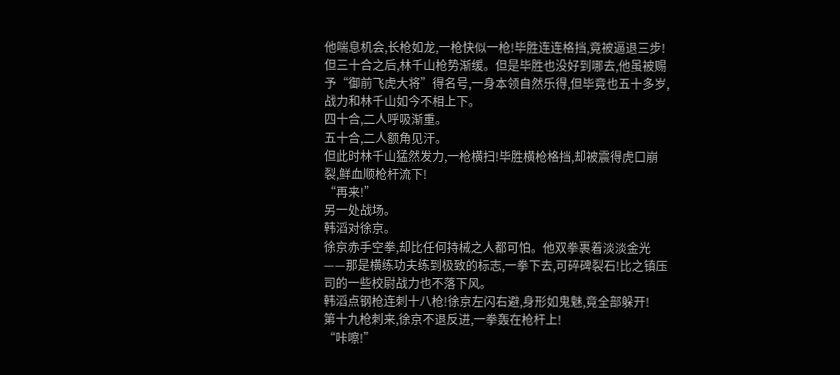他喘息机会,长枪如龙,一枪快似一枪!毕胜连连格挡,竟被逼退三步!
但三十合之后,林千山枪势渐缓。但是毕胜也没好到哪去,他虽被赐予“御前飞虎大将”得名号,一身本领自然乐得,但毕竟也五十多岁,战力和林千山如今不相上下。
四十合,二人呼吸渐重。
五十合,二人额角见汗。
但此时林千山猛然发力,一枪横扫!毕胜横枪格挡,却被震得虎口崩裂,鲜血顺枪杆流下!
“再来!”
另一处战场。
韩滔对徐京。
徐京赤手空拳,却比任何持械之人都可怕。他双拳裹着淡淡金光——那是横练功夫练到极致的标志,一拳下去,可碎碑裂石!比之镇压司的一些校尉战力也不落下风。
韩滔点钢枪连刺十八枪!徐京左闪右避,身形如鬼魅,竟全部躲开!
第十九枪刺来,徐京不退反进,一拳轰在枪杆上!
“咔嚓!”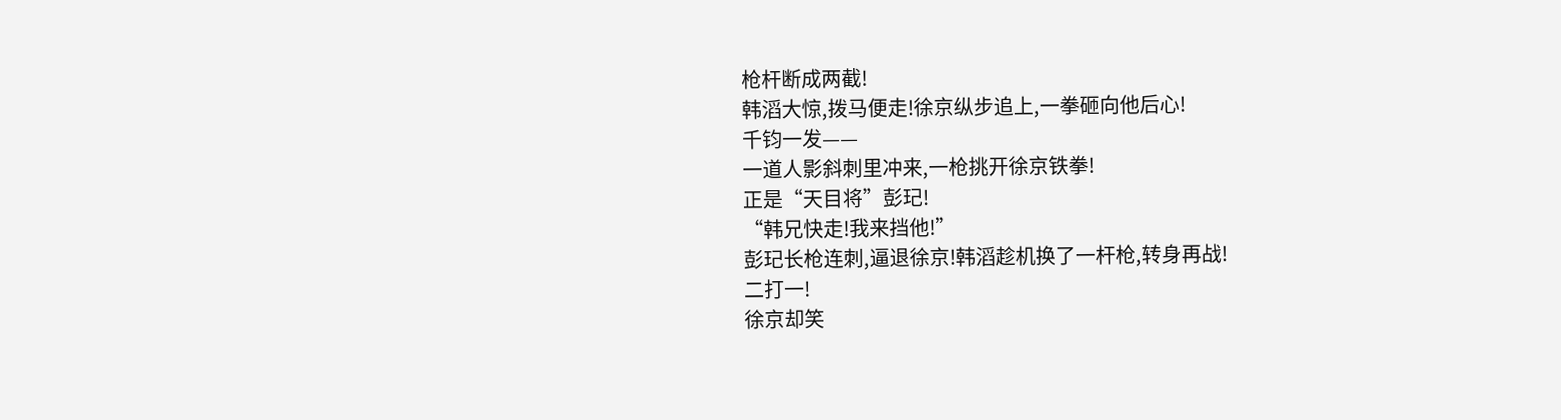枪杆断成两截!
韩滔大惊,拨马便走!徐京纵步追上,一拳砸向他后心!
千钧一发——
一道人影斜刺里冲来,一枪挑开徐京铁拳!
正是“天目将”彭玘!
“韩兄快走!我来挡他!”
彭玘长枪连刺,逼退徐京!韩滔趁机换了一杆枪,转身再战!
二打一!
徐京却笑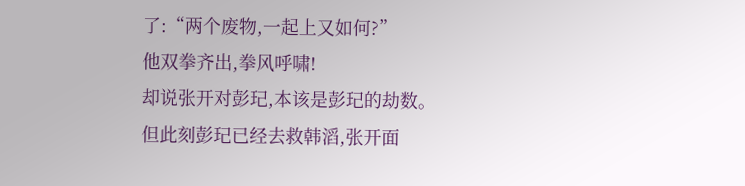了:“两个废物,一起上又如何?”
他双拳齐出,拳风呼啸!
却说张开对彭玘,本该是彭玘的劫数。
但此刻彭玘已经去救韩滔,张开面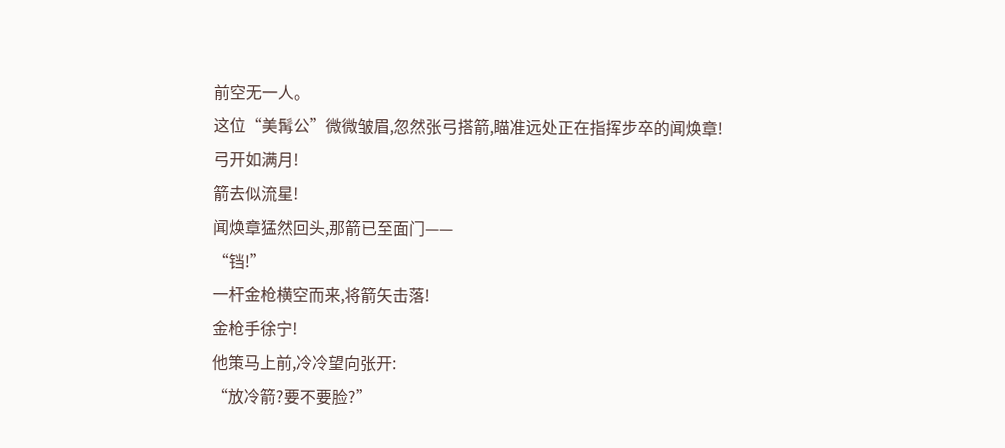前空无一人。
这位“美髯公”微微皱眉,忽然张弓搭箭,瞄准远处正在指挥步卒的闻焕章!
弓开如满月!
箭去似流星!
闻焕章猛然回头,那箭已至面门——
“铛!”
一杆金枪横空而来,将箭矢击落!
金枪手徐宁!
他策马上前,冷冷望向张开:
“放冷箭?要不要脸?”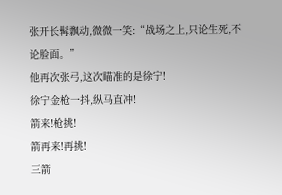张开长髯飘动,微微一笑:“战场之上,只论生死,不论脸面。”
他再次张弓,这次瞄准的是徐宁!
徐宁金枪一抖,纵马直冲!
箭来!枪挑!
箭再来!再挑!
三箭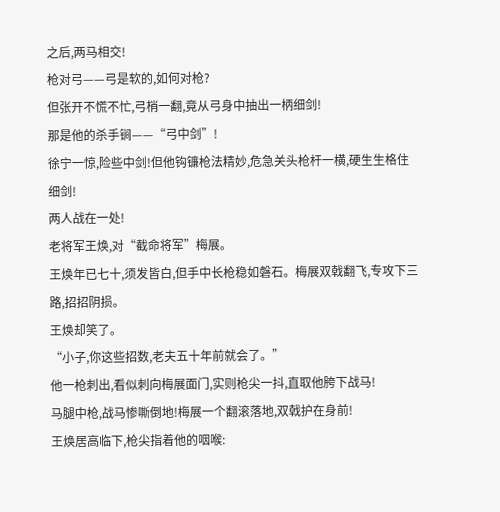之后,两马相交!
枪对弓——弓是软的,如何对枪?
但张开不慌不忙,弓梢一翻,竟从弓身中抽出一柄细剑!
那是他的杀手锏——“弓中剑”!
徐宁一惊,险些中剑!但他钩镰枪法精妙,危急关头枪杆一横,硬生生格住细剑!
两人战在一处!
老将军王焕,对“截命将军”梅展。
王焕年已七十,须发皆白,但手中长枪稳如磐石。梅展双戟翻飞,专攻下三路,招招阴损。
王焕却笑了。
“小子,你这些招数,老夫五十年前就会了。”
他一枪刺出,看似刺向梅展面门,实则枪尖一抖,直取他胯下战马!
马腿中枪,战马惨嘶倒地!梅展一个翻滚落地,双戟护在身前!
王焕居高临下,枪尖指着他的咽喉: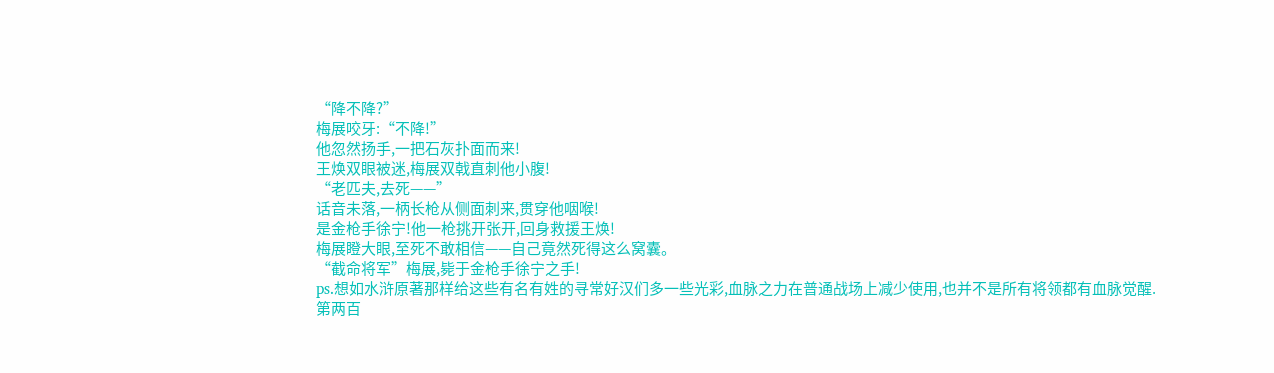“降不降?”
梅展咬牙:“不降!”
他忽然扬手,一把石灰扑面而来!
王焕双眼被迷,梅展双戟直刺他小腹!
“老匹夫,去死——”
话音未落,一柄长枪从侧面刺来,贯穿他咽喉!
是金枪手徐宁!他一枪挑开张开,回身救援王焕!
梅展瞪大眼,至死不敢相信——自己竟然死得这么窝囊。
“截命将军”梅展,毙于金枪手徐宁之手!
ps.想如水浒原著那样给这些有名有姓的寻常好汉们多一些光彩,血脉之力在普通战场上减少使用,也并不是所有将领都有血脉觉醒.
第两百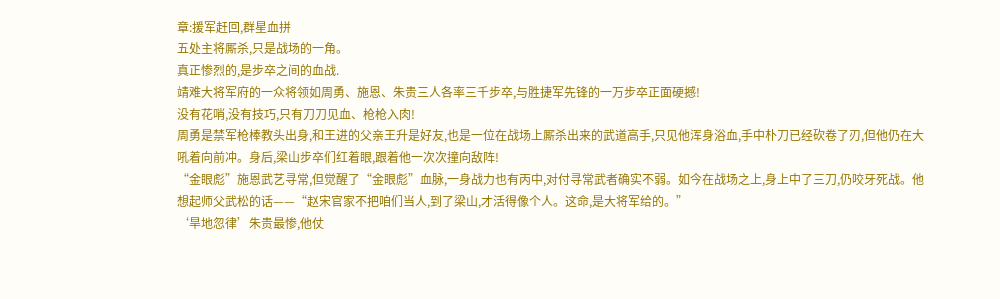章:援军赶回,群星血拼
五处主将厮杀,只是战场的一角。
真正惨烈的,是步卒之间的血战.
靖难大将军府的一众将领如周勇、施恩、朱贵三人各率三千步卒,与胜捷军先锋的一万步卒正面硬撼!
没有花哨,没有技巧,只有刀刀见血、枪枪入肉!
周勇是禁军枪棒教头出身,和王进的父亲王升是好友,也是一位在战场上厮杀出来的武道高手,只见他浑身浴血,手中朴刀已经砍卷了刃,但他仍在大吼着向前冲。身后,梁山步卒们红着眼,跟着他一次次撞向敌阵!
“金眼彪”施恩武艺寻常,但觉醒了“金眼彪”血脉,一身战力也有丙中,对付寻常武者确实不弱。如今在战场之上,身上中了三刀,仍咬牙死战。他想起师父武松的话——“赵宋官家不把咱们当人,到了梁山,才活得像个人。这命,是大将军给的。”
‘旱地忽律’朱贵最惨,他仗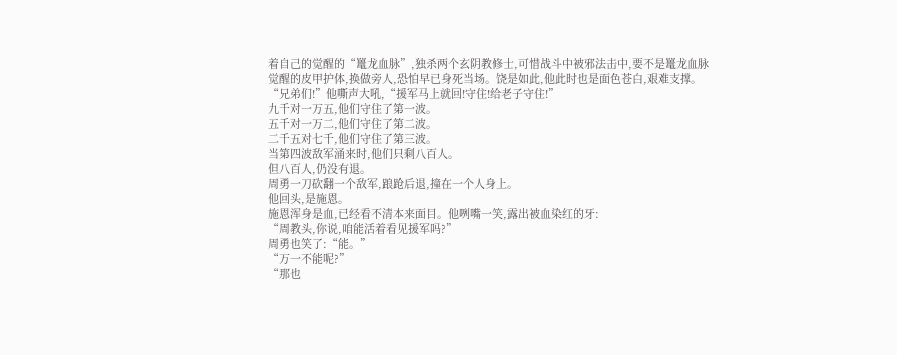着自己的觉醒的“鼍龙血脉”,独杀两个玄阴教修士,可惜战斗中被邪法击中,要不是鼍龙血脉觉醒的皮甲护体,换做旁人,恐怕早已身死当场。饶是如此,他此时也是面色苍白,艰难支撑。
“兄弟们!”他嘶声大吼,“援军马上就回!守住!给老子守住!”
九千对一万五,他们守住了第一波。
五千对一万二,他们守住了第二波。
二千五对七千,他们守住了第三波。
当第四波敌军涌来时,他们只剩八百人。
但八百人,仍没有退。
周勇一刀砍翻一个敌军,踉跄后退,撞在一个人身上。
他回头,是施恩。
施恩浑身是血,已经看不清本来面目。他咧嘴一笑,露出被血染红的牙:
“周教头,你说,咱能活着看见援军吗?”
周勇也笑了:“能。”
“万一不能呢?”
“那也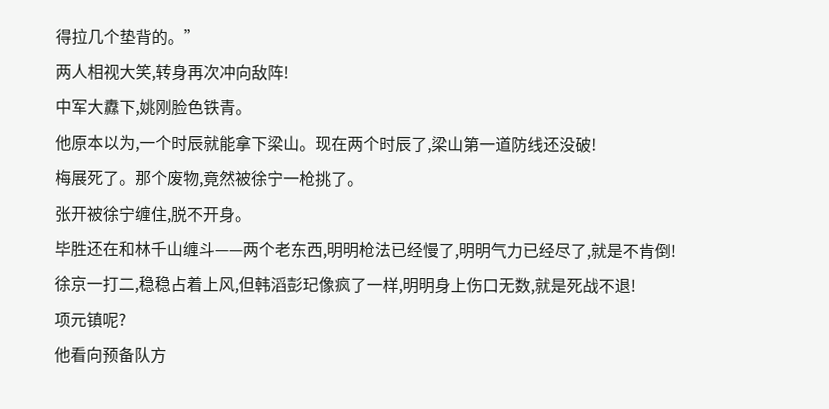得拉几个垫背的。”
两人相视大笑,转身再次冲向敌阵!
中军大纛下,姚刚脸色铁青。
他原本以为,一个时辰就能拿下梁山。现在两个时辰了,梁山第一道防线还没破!
梅展死了。那个废物,竟然被徐宁一枪挑了。
张开被徐宁缠住,脱不开身。
毕胜还在和林千山缠斗——两个老东西,明明枪法已经慢了,明明气力已经尽了,就是不肯倒!
徐京一打二,稳稳占着上风,但韩滔彭玘像疯了一样,明明身上伤口无数,就是死战不退!
项元镇呢?
他看向预备队方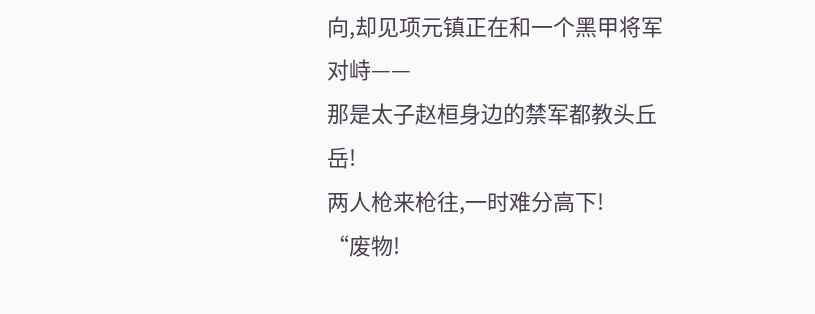向,却见项元镇正在和一个黑甲将军对峙——
那是太子赵桓身边的禁军都教头丘岳!
两人枪来枪往,一时难分高下!
“废物!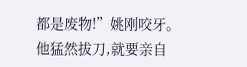都是废物!”姚刚咬牙。
他猛然拔刀,就要亲自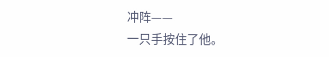冲阵——
一只手按住了他。